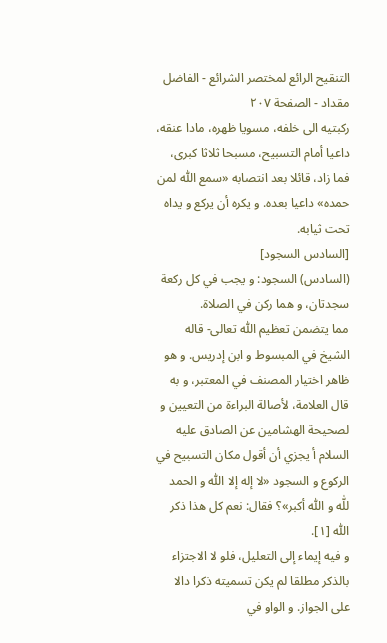التنقيح الرائع لمختصر الشرائع - الفاضل مقداد - الصفحة ٢٠٧
ركبتيه الى خلفه، مسويا ظهره، مادا عنقه، داعيا أمام التسبيح، مسبحا ثلاثا كبرى، فما زاد، قائلا بعد انتصابه «سمع اللّٰه لمن حمده» داعيا بعده. و يكره أن يركع و يداه تحت ثيابه.
[السادس السجود]
(السادس) السجود: و يجب في كل ركعة سجدتان، و هما ركن في الصلاة.
مما يتضمن تعظيم اللّٰه تعالى- قاله الشيخ في المبسوط و ابن إدريس. و هو ظاهر اختيار المصنف في المعتبر، و به قال العلامة، لأصالة البراءة من التعيين و لصحيحة الهشامين عن الصادق عليه السلام أ يجزي أن أقول مكان التسبيح في الركوع و السجود «لا إله إلا اللّٰه و الحمد للّٰه و اللّٰه أكبر»؟ فقال: نعم كل هذا ذكر اللّٰه [١].
و فيه إيماء إلى التعليل، فلو لا الاجتزاء بالذكر مطلقا لم يكن تسميته ذكرا دالا على الجواز. و الواو في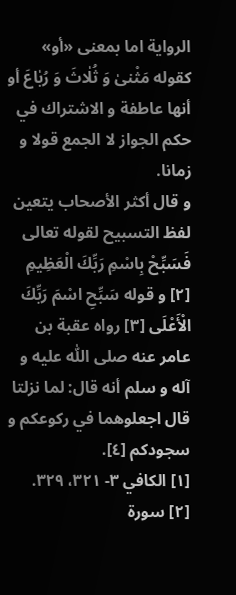الرواية اما بمعنى «أو» كقوله مَثْنىٰ وَ ثُلٰاثَ وَ رُبٰاعَ أو أنها عاطفة و الاشتراك في حكم الجواز لا الجمع قولا و زمانا.
و قال أكثر الأصحاب يتعين لفظ التسبيح لقوله تعالى فَسَبِّحْ بِاسْمِ رَبِّكَ الْعَظِيمِ [٢] و قوله سَبِّحِ اسْمَ رَبِّكَ الْأَعْلَى [٣] رواه عقبة بن عامر عنه صلى اللّٰه عليه و آله و سلم أنه قال: لما نزلتا قال اجعلوهما في ركوعكم و سجودكم [٤].
[١] الكافي ٣- ٣٢١، ٣٢٩.
[٢] سورة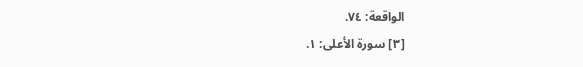الواقعة: ٧٤.
[٣] سورة الأعلى: ١.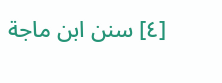[٤] سنن ابن ماجة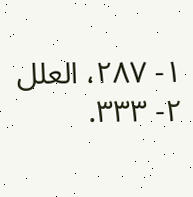١- ٢٨٧، العلل ٢- ٣٣٣.